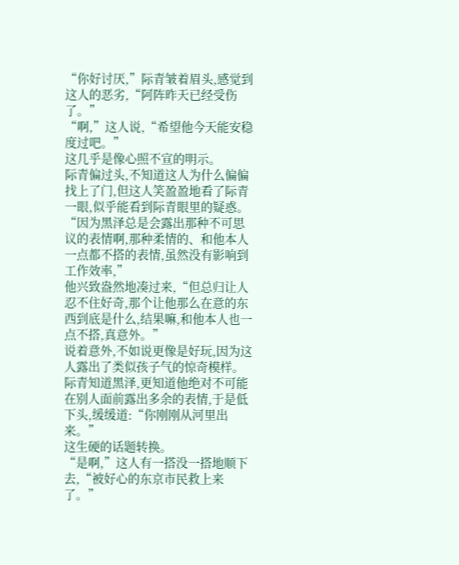“你好讨厌,”际青皱着眉头,感觉到这人的恶劣,“阿阵昨天已经受伤了。”
“啊,”这人说,“希望他今天能安稳度过吧。”
这几乎是像心照不宣的明示。
际青偏过头,不知道这人为什么偏偏找上了门,但这人笑盈盈地看了际青一眼,似乎能看到际青眼里的疑惑。
“因为黑泽总是会露出那种不可思议的表情啊,那种柔情的、和他本人一点都不搭的表情,虽然没有影响到工作效率,”
他兴致盎然地凑过来,“但总归让人忍不住好奇,那个让他那么在意的东西到底是什么,结果嘛,和他本人也一点不搭,真意外。”
说着意外,不如说更像是好玩,因为这人露出了类似孩子气的惊奇模样。际青知道黑泽,更知道他绝对不可能在别人面前露出多余的表情,于是低下头,缓缓道:“你刚刚从河里出来。”
这生硬的话题转换。
“是啊,”这人有一搭没一搭地顺下去,“被好心的东京市民救上来了。”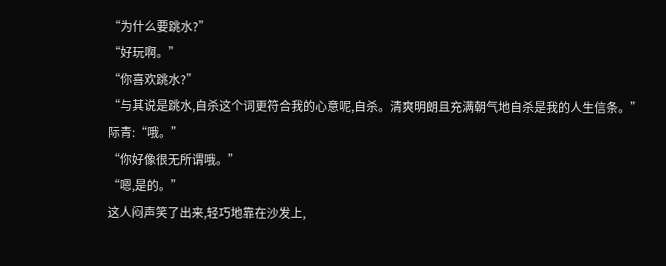“为什么要跳水?”
“好玩啊。”
“你喜欢跳水?”
“与其说是跳水,自杀这个词更符合我的心意呢,自杀。清爽明朗且充满朝气地自杀是我的人生信条。”
际青:“哦。”
“你好像很无所谓哦。”
“嗯,是的。”
这人闷声笑了出来,轻巧地靠在沙发上,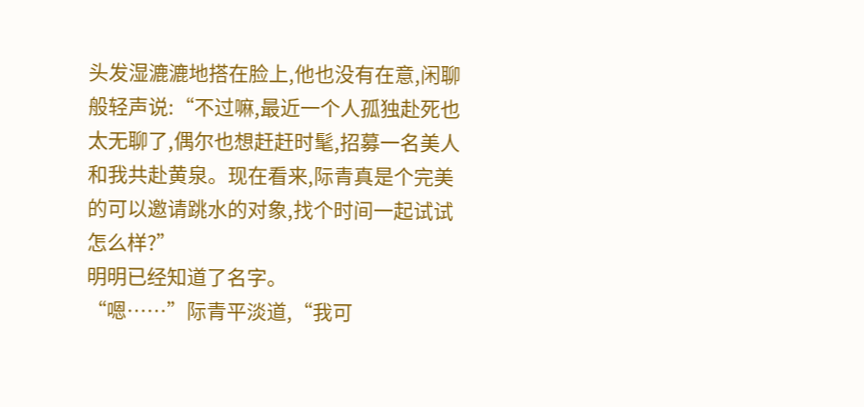头发湿漉漉地搭在脸上,他也没有在意,闲聊般轻声说:“不过嘛,最近一个人孤独赴死也太无聊了,偶尔也想赶赶时髦,招募一名美人和我共赴黄泉。现在看来,际青真是个完美的可以邀请跳水的对象,找个时间一起试试怎么样?”
明明已经知道了名字。
“嗯……”际青平淡道,“我可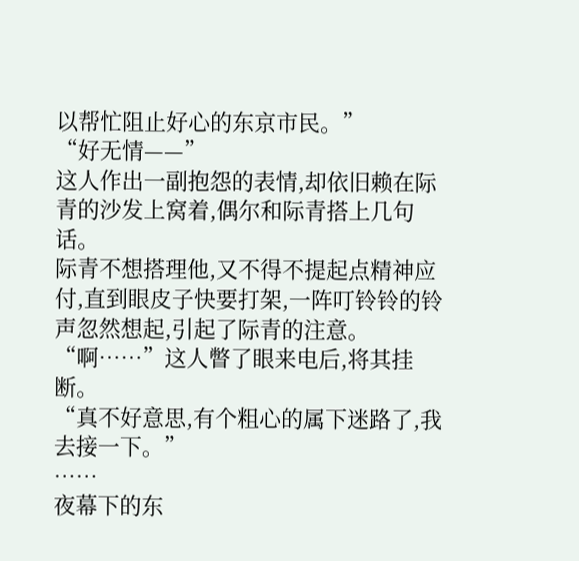以帮忙阻止好心的东京市民。”
“好无情——”
这人作出一副抱怨的表情,却依旧赖在际青的沙发上窝着,偶尔和际青搭上几句话。
际青不想搭理他,又不得不提起点精神应付,直到眼皮子快要打架,一阵叮铃铃的铃声忽然想起,引起了际青的注意。
“啊……”这人瞥了眼来电后,将其挂断。
“真不好意思,有个粗心的属下迷路了,我去接一下。”
……
夜幕下的东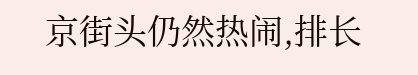京街头仍然热闹,排长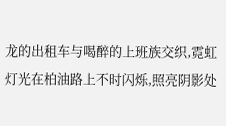龙的出租车与喝醉的上班族交织,霓虹灯光在柏油路上不时闪烁,照亮阴影处